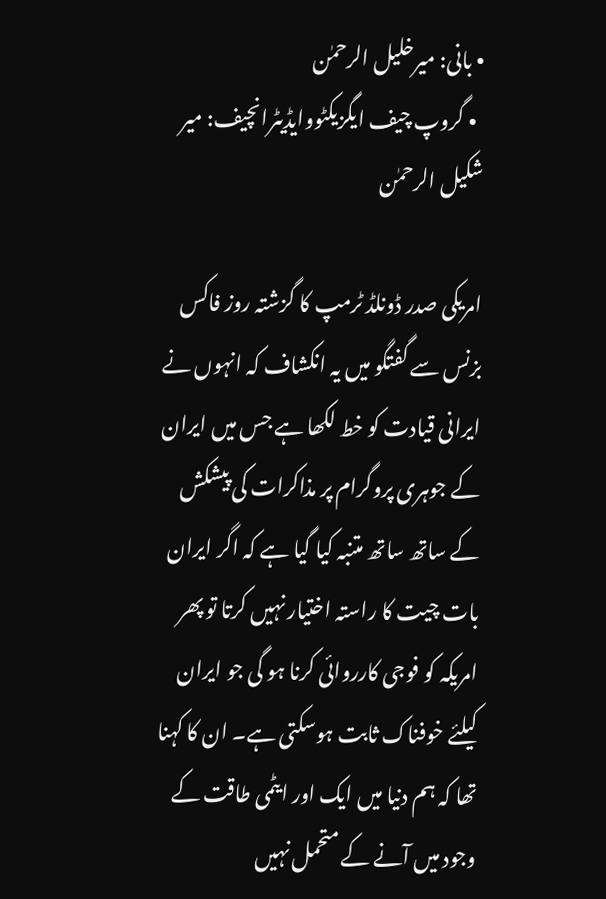• بانی: میرخلیل الرحمٰن
  • گروپ چیف ایگزیکٹووایڈیٹرانچیف: میر شکیل الرحمٰن

امریکی صدر ڈونلڈ ٹرمپ کا گزشتہ روز فاکس بزنس سے گفتگو میں یہ انکشاف کہ انہوں نے ایرانی قیادت کو خط لکھا ہے جس میں ایران کے جوہری پروگرام پر مذاکرات کی پیشکش کے ساتھ ساتھ متنبہ کیا گیا ہے کہ اگر ایران بات چیت کا راستہ اختیار نہیں کرتا تو پھر امریکہ کو فوجی کارروائی کرنا ہو گی جو ایران کیلئے خوفناک ثابت ہوسکتی ہے۔ ان کا کہنا تھا کہ ہم دنیا میں ایک اور ایٹمی طاقت کے وجود میں آنے کے متحمل نہیں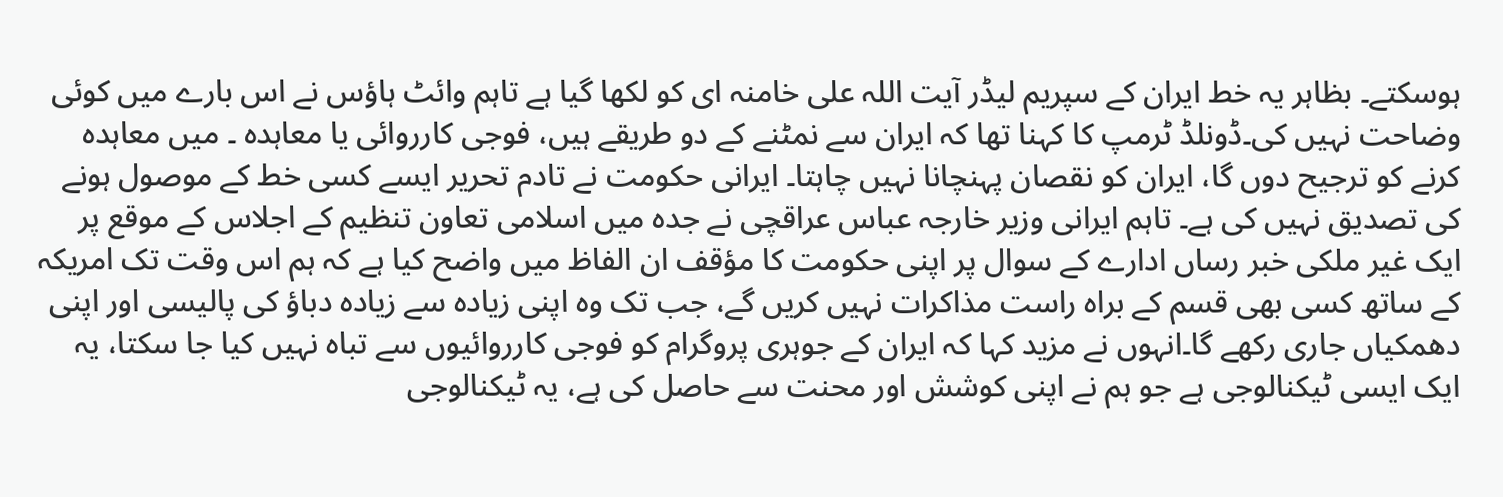ہوسکتے۔ بظاہر یہ خط ایران کے سپریم لیڈر آیت اللہ علی خامنہ ای کو لکھا گیا ہے تاہم وائٹ ہاؤس نے اس بارے میں کوئی وضاحت نہیں کی۔ڈونلڈ ٹرمپ کا کہنا تھا کہ ایران سے نمٹنے کے دو طریقے ہیں، فوجی کارروائی یا معاہدہ ۔ میں معاہدہ کرنے کو ترجیح دوں گا، ایران کو نقصان پہنچانا نہیں چاہتا۔ ایرانی حکومت نے تادم تحریر ایسے کسی خط کے موصول ہونے کی تصدیق نہیں کی ہے۔ تاہم ایرانی وزیر خارجہ عباس عراقچی نے جدہ میں اسلامی تعاون تنظیم کے اجلاس کے موقع پر ایک غیر ملکی خبر رساں ادارے کے سوال پر اپنی حکومت کا مؤقف ان الفاظ میں واضح کیا ہے کہ ہم اس وقت تک امریکہ کے ساتھ کسی بھی قسم کے براہ راست مذاکرات نہیں کریں گے، جب تک وہ اپنی زیادہ سے زیادہ دباؤ کی پالیسی اور اپنی دھمکیاں جاری رکھے گا۔انہوں نے مزید کہا کہ ایران کے جوہری پروگرام کو فوجی کارروائیوں سے تباہ نہیں کیا جا سکتا، یہ ایک ایسی ٹیکنالوجی ہے جو ہم نے اپنی کوشش اور محنت سے حاصل کی ہے، یہ ٹیکنالوجی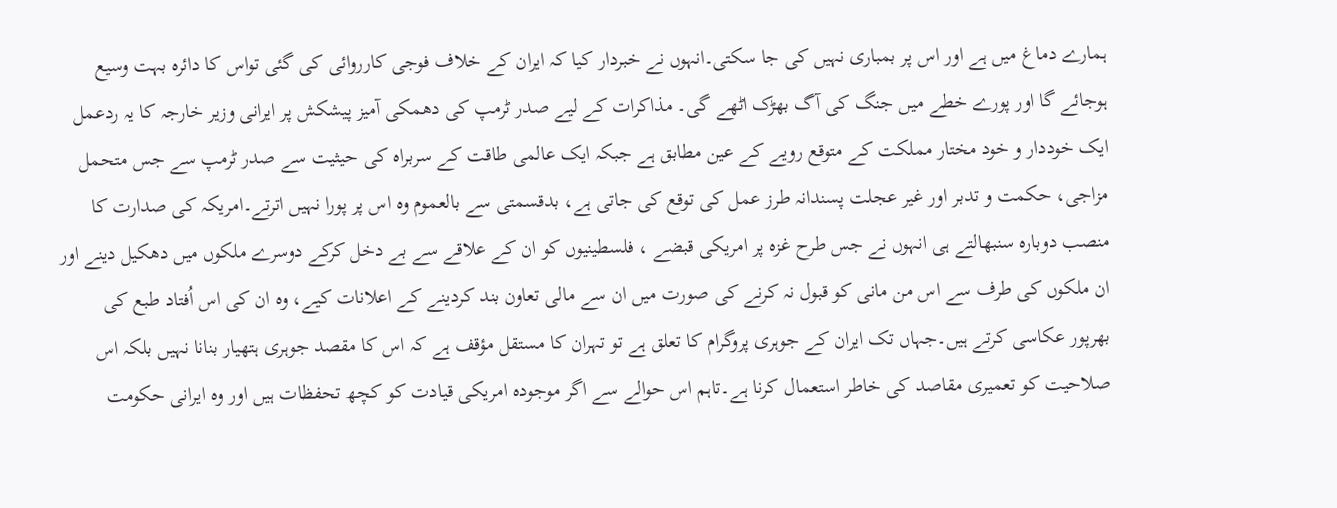ہمارے دماغ میں ہے اور اس پر بمباری نہیں کی جا سکتی۔انہوں نے خبردار کیا کہ ایران کے خلاف فوجی کارروائی کی گئی تواس کا دائرہ بہت وسیع ہوجائے گا اور پورے خطے میں جنگ کی آگ بھڑک اٹھے گی۔ مذاکرات کے لیے صدر ٹرمپ کی دھمکی آمیز پیشکش پر ایرانی وزیر خارجہ کا یہ ردعمل ایک خوددار و خود مختار مملکت کے متوقع رویے کے عین مطابق ہے جبکہ ایک عالمی طاقت کے سربراہ کی حیثیت سے صدر ٹرمپ سے جس متحمل مزاجی، حکمت و تدبر اور غیر عجلت پسندانہ طرز عمل کی توقع کی جاتی ہے، بدقسمتی سے بالعموم وہ اس پر پورا نہیں اترتے۔امریکہ کی صدارت کا منصب دوبارہ سنبھالتے ہی انہوں نے جس طرح غزہ پر امریکی قبضے ، فلسطینیوں کو ان کے علاقے سے بے دخل کرکے دوسرے ملکوں میں دھکیل دینے اور ان ملکوں کی طرف سے اس من مانی کو قبول نہ کرنے کی صورت میں ان سے مالی تعاون بند کردینے کے اعلانات کیے، وہ ان کی اس اُفتاد طبع کی بھرپور عکاسی کرتے ہیں۔جہاں تک ایران کے جوہری پروگرام کا تعلق ہے تو تہران کا مستقل مؤقف ہے کہ اس کا مقصد جوہری ہتھیار بنانا نہیں بلکہ اس صلاحیت کو تعمیری مقاصد کی خاطر استعمال کرنا ہے۔تاہم اس حوالے سے اگر موجودہ امریکی قیادت کو کچھ تحفظات ہیں اور وہ ایرانی حکومت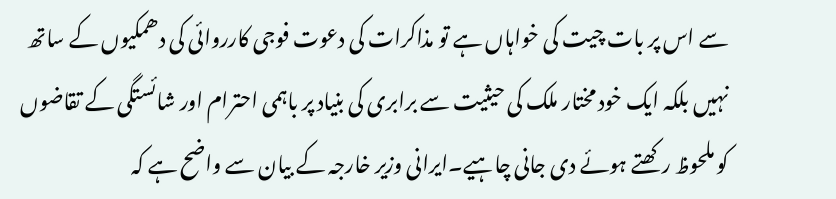سے اس پر بات چیت کی خواہاں ہے تو مذاکرات کی دعوت فوجی کارروائی کی دھمکیوں کے ساتھ نہیں بلکہ ایک خود مختار ملک کی حیثیت سے برابری کی بنیاد پر باہمی احترام اور شائستگی کے تقاضوں کو ملحوظ رکھتے ہوئے دی جانی چاہیے۔ایرانی وزیر خارجہ کے بیان سے واضح ہے کہ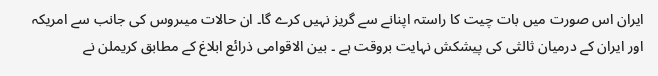ایران اس صورت میں بات چیت کا راستہ اپنانے سے گریز نہیں کرے گا۔ ان حالات میںروس کی جانب سے امریکہ اور ایران کے درمیان ثالثی کی پیشکش نہایت بروقت ہے ۔ بین الاقوامی ذرائع ابلاغ کے مطابق کریملن نے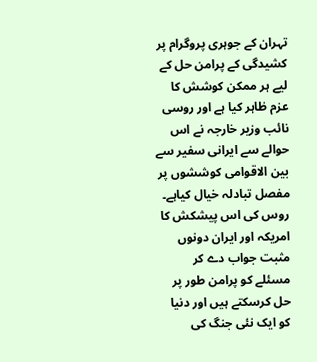تہران کے جوہری پروگرام پر کشیدگی کے پرامن حل کے لیے ہر ممکن کوشش کا عزم ظاہر کیا ہے اور روسی نائب وزیر خارجہ نے اس حوالے سے ایرانی سفیر سے بین الاقوامی کوششوں پر مفصل تبادلہ خیال کیاہے۔ روس کی اس پیشکش کا امریکہ اور ایران دونوں مثبت جواب دے کر مسئلے کو پرامن طور پر حل کرسکتے ہیں اور دنیا کو ایک نئی جنگ کی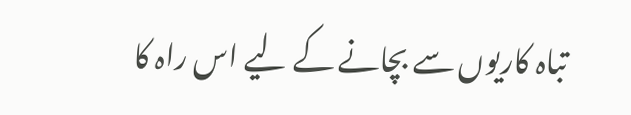تباہ کاریوں سے بچانے کے لیے اس راہ کا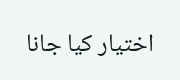اختیار کیا جانا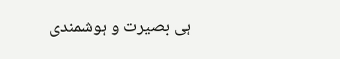ہی بصیرت و ہوشمندی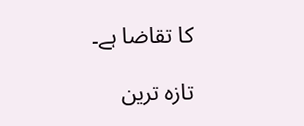کا تقاضا ہے۔

تازہ ترین